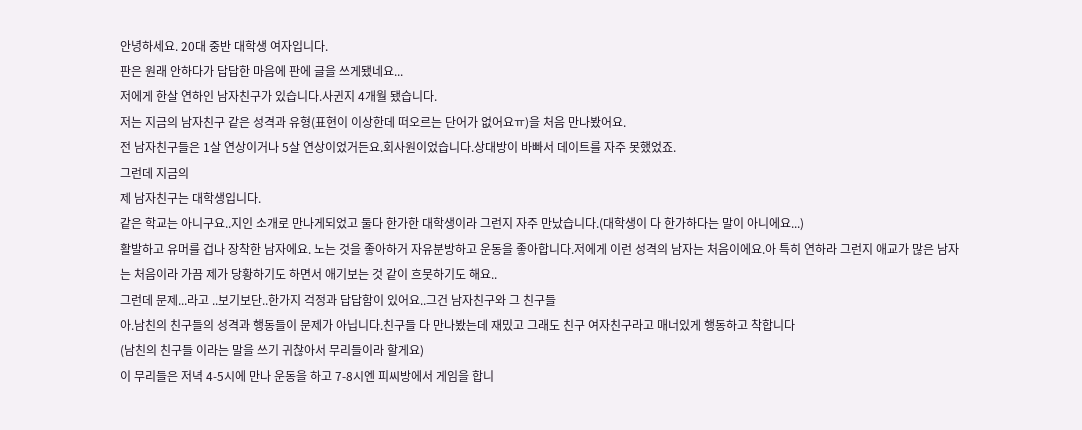안녕하세요. 20대 중반 대학생 여자입니다.
판은 원래 안하다가 답답한 마음에 판에 글을 쓰게됐네요...
저에게 한살 연하인 남자친구가 있습니다.사귄지 4개월 됐습니다.
저는 지금의 남자친구 같은 성격과 유형(표현이 이상한데 떠오르는 단어가 없어요ㅠ)을 처음 만나봤어요.
전 남자친구들은 1살 연상이거나 5살 연상이었거든요.회사원이었습니다.상대방이 바빠서 데이트를 자주 못했었죠.
그런데 지금의
제 남자친구는 대학생입니다.
같은 학교는 아니구요..지인 소개로 만나게되었고 둘다 한가한 대학생이라 그런지 자주 만났습니다.(대학생이 다 한가하다는 말이 아니에요...)
활발하고 유머를 겁나 장착한 남자에요. 노는 것을 좋아하거 자유분방하고 운동을 좋아합니다.저에게 이런 성격의 남자는 처음이에요.아 특히 연하라 그런지 애교가 많은 남자는 처음이라 가끔 제가 당황하기도 하면서 애기보는 것 같이 흐뭇하기도 해요..
그런데 문제...라고 ..보기보단..한가지 걱정과 답답함이 있어요..그건 남자친구와 그 친구들
아.남친의 친구들의 성격과 행동들이 문제가 아닙니다.친구들 다 만나봤는데 재밌고 그래도 친구 여자친구라고 매너있게 행동하고 착합니다
(남친의 친구들 이라는 말을 쓰기 귀찮아서 무리들이라 할게요)
이 무리들은 저녁 4-5시에 만나 운동을 하고 7-8시엔 피씨방에서 게임을 합니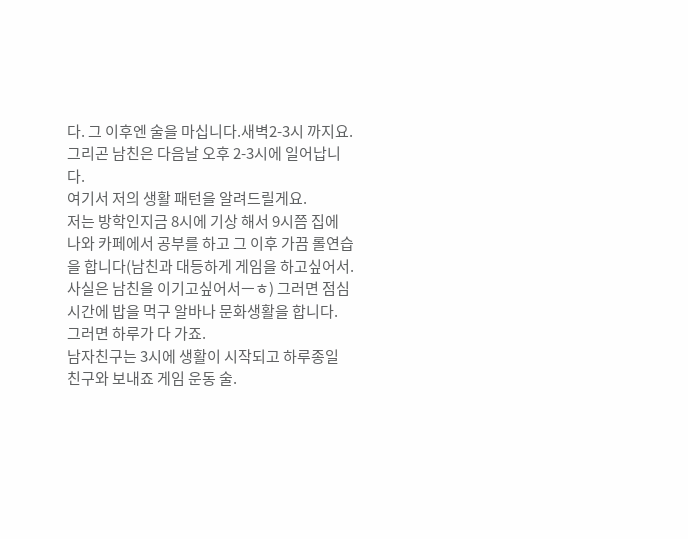다. 그 이후엔 술을 마십니다.새벽2-3시 까지요.
그리곤 남친은 다음날 오후 2-3시에 일어납니다.
여기서 저의 생활 패턴을 알려드릴게요.
저는 방학인지금 8시에 기상 해서 9시쯤 집에 나와 카페에서 공부를 하고 그 이후 가끔 롤연습을 합니다(남친과 대등하게 게임을 하고싶어서.사실은 남친을 이기고싶어서ㅡㅎ) 그러면 점심 시간에 밥을 먹구 알바나 문화생활을 합니다. 그러면 하루가 다 가죠.
남자친구는 3시에 생활이 시작되고 하루종일 친구와 보내죠 게임 운동 술.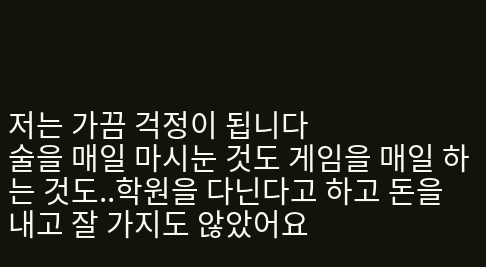저는 가끔 걱정이 됩니다
술을 매일 마시눈 것도 게임을 매일 하는 것도..학원을 다닌다고 하고 돈을 내고 잘 가지도 않았어요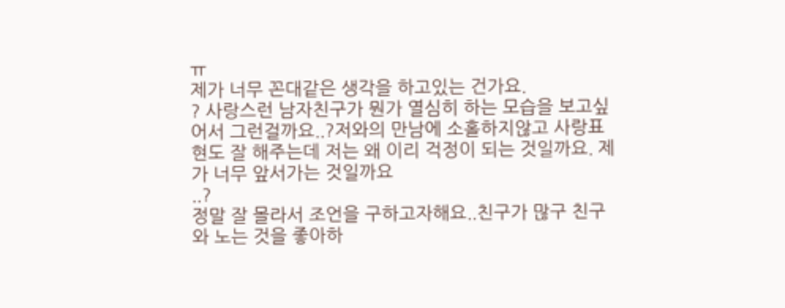ㅠ
제가 너무 꼰대같은 생각을 하고있는 건가요.
? 사랑스런 남자친구가 뭔가 열심히 하는 모습을 보고싶어서 그런걸까요..?저와의 만남에 소홀하지않고 사랑표현도 잘 해주는데 저는 왜 이리 걱정이 되는 것일까요. 제가 너무 앞서가는 것일까요
..?
정말 잘 몰라서 조언을 구하고자해요..친구가 많구 친구와 노는 것을 좋아하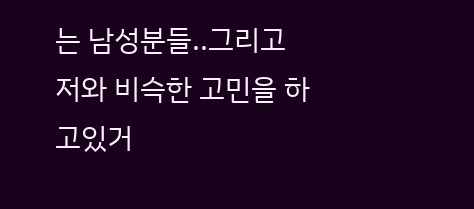는 남성분들..그리고 저와 비슥한 고민을 하고있거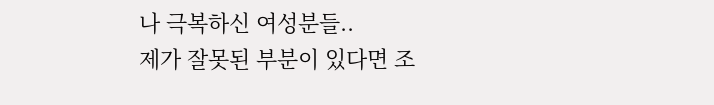나 극복하신 여성분들..
제가 잘못된 부분이 있다면 조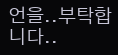언을..부탁합니다..